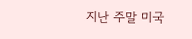지난 주말 미국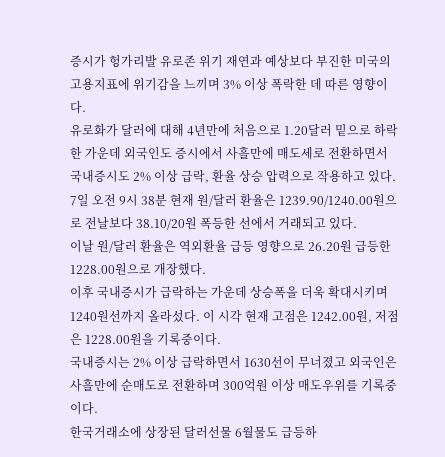증시가 헝가리발 유로존 위기 재연과 예상보다 부진한 미국의 고용지표에 위기감을 느끼며 3% 이상 폭락한 데 따른 영향이다.
유로화가 달러에 대해 4년만에 처음으로 1.20달러 밑으로 하락한 가운데 외국인도 증시에서 사흘만에 매도세로 전환하면서 국내증시도 2% 이상 급락, 환율 상승 압력으로 작용하고 있다.
7일 오전 9시 38분 현재 원/달러 환율은 1239.90/1240.00원으로 전날보다 38.10/20원 폭등한 선에서 거래되고 있다.
이날 원/달러 환율은 역외환율 급등 영향으로 26.20원 급등한 1228.00원으로 개장했다.
이후 국내증시가 급락하는 가운데 상승폭을 더욱 확대시키며 1240원선까지 올라섰다. 이 시각 현재 고점은 1242.00원, 저점은 1228.00원을 기록중이다.
국내증시는 2% 이상 급락하면서 1630선이 무너졌고 외국인은 사흘만에 순매도로 전환하며 300억원 이상 매도우위를 기록중이다.
한국거래소에 상장된 달러선물 6월물도 급등하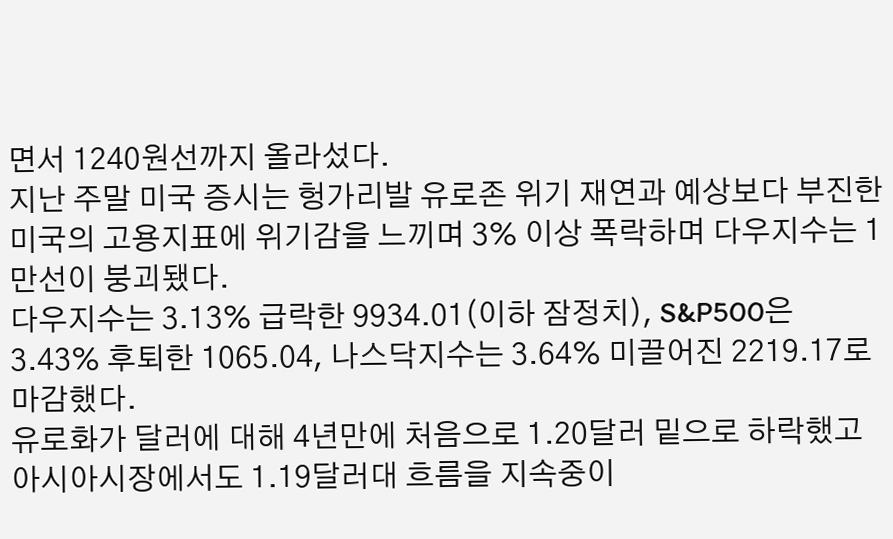면서 1240원선까지 올라섰다.
지난 주말 미국 증시는 헝가리발 유로존 위기 재연과 예상보다 부진한 미국의 고용지표에 위기감을 느끼며 3% 이상 폭락하며 다우지수는 1만선이 붕괴됐다.
다우지수는 3.13% 급락한 9934.01(이하 잠정치), S&P500은 3.43% 후퇴한 1065.04, 나스닥지수는 3.64% 미끌어진 2219.17로 마감했다.
유로화가 달러에 대해 4년만에 처음으로 1.20달러 밑으로 하락했고 아시아시장에서도 1.19달러대 흐름을 지속중이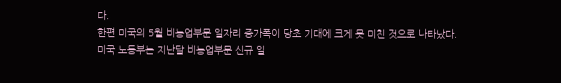다.
한편 미국의 5월 비농업부문 일자리 증가폭이 당초 기대에 크게 못 미친 것으로 나타났다.
미국 노동부는 지난달 비농업부문 신규 일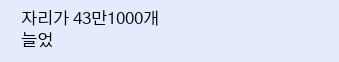자리가 43만1000개 늘었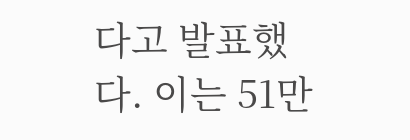다고 발표했다. 이는 51만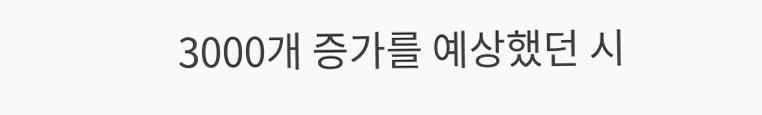3000개 증가를 예상했던 시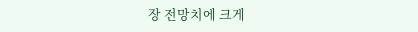장 전망치에 크게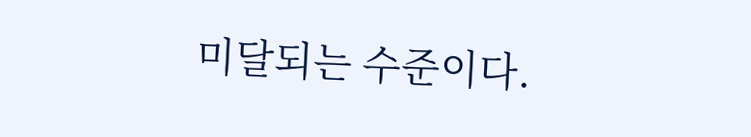미달되는 수준이다.